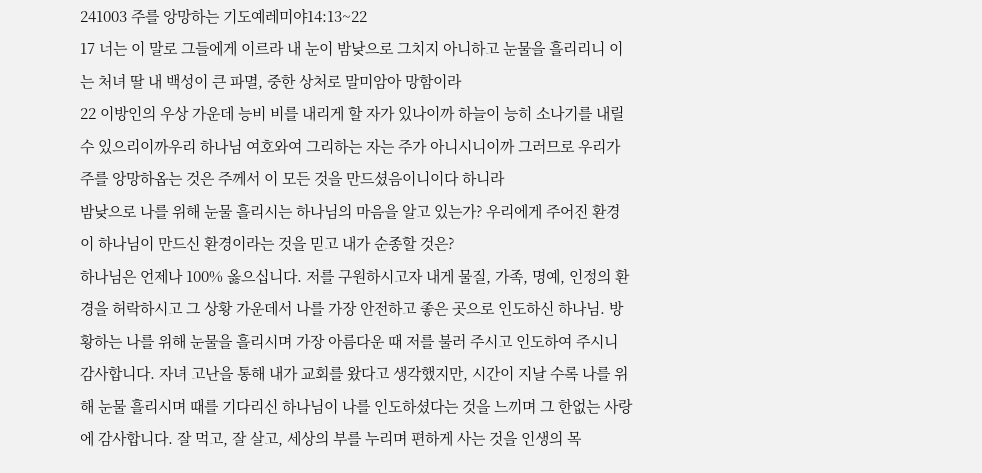241003 주를 앙망하는 기도예레미야14:13~22
17 너는 이 말로 그들에게 이르라 내 눈이 밤낮으로 그치지 아니하고 눈물을 흘리리니 이는 처녀 딸 내 백성이 큰 파멸, 중한 상처로 말미암아 망함이라
22 이방인의 우상 가운데 능비 비를 내리게 할 자가 있나이까 하늘이 능히 소나기를 내릴 수 있으리이까우리 하나님 여호와여 그리하는 자는 주가 아니시니이까 그러므로 우리가 주를 앙망하옵는 것은 주께서 이 모든 것을 만드셨음이니이다 하니라
밤낮으로 나를 위해 눈물 흘리시는 하나님의 마음을 알고 있는가? 우리에게 주어진 환경이 하나님이 만드신 환경이라는 것을 믿고 내가 순종할 것은?
하나님은 언제나 100% 옳으십니다. 저를 구원하시고자 내게 물질, 가족, 명예, 인정의 환경을 허락하시고 그 상황 가운데서 나를 가장 안전하고 좋은 곳으로 인도하신 하나님. 방황하는 나를 위해 눈물을 흘리시며 가장 아름다운 때 저를 불러 주시고 인도하여 주시니 감사합니다. 자녀 고난을 통해 내가 교회를 왔다고 생각했지만, 시간이 지날 수록 나를 위해 눈물 흘리시며 때를 기다리신 하나님이 나를 인도하셨다는 것을 느끼며 그 한없는 사랑에 감사합니다. 잘 먹고, 잘 살고, 세상의 부를 누리며 편하게 사는 것을 인생의 목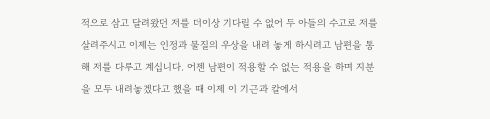적으로 삼고 달려왔던 저를 더이상 기다릴 수 없어 두 아들의 수고로 저를 살려주시고 이제는 인정과 물질의 우상을 내려 놓게 하시려고 남편을 통해 저를 다루고 계십니다. 어젠 남편이 적용할 수 없는 적용을 하며 지분을 모두 내려놓겠다고 했을 때 이제 이 기근과 칼에서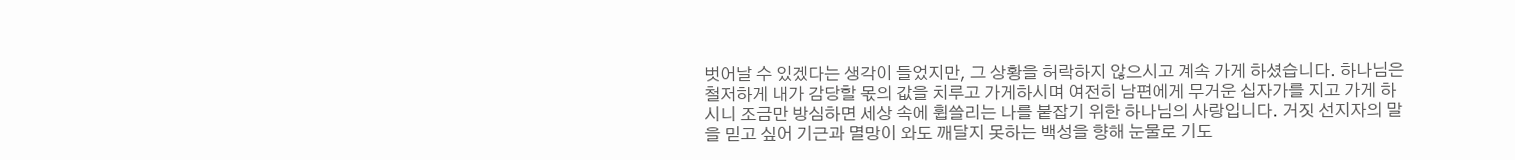벗어날 수 있겠다는 생각이 들었지만, 그 상황을 허락하지 않으시고 계속 가게 하셨습니다. 하나님은 철저하게 내가 감당할 몫의 값을 치루고 가게하시며 여전히 남편에게 무거운 십자가를 지고 가게 하시니 조금만 방심하면 세상 속에 휩쓸리는 나를 붙잡기 위한 하나님의 사랑입니다. 거짓 선지자의 말을 믿고 싶어 기근과 멸망이 와도 깨달지 못하는 백성을 향해 눈물로 기도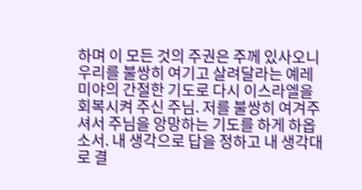하며 이 모든 것의 주권은 주께 있사오니 우리를 불쌍히 여기고 살려달라는 예레미야의 간절한 기도로 다시 이스라엘을 회복시켜 주신 주님. 저를 불쌍히 여겨주셔서 주님을 앙망하는 기도를 하게 하옵소서. 내 생각으로 답을 정하고 내 생각대로 결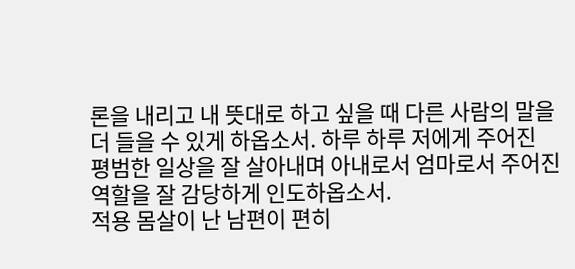론을 내리고 내 뜻대로 하고 싶을 때 다른 사람의 말을 더 들을 수 있게 하옵소서. 하루 하루 저에게 주어진 평범한 일상을 잘 살아내며 아내로서 엄마로서 주어진 역할을 잘 감당하게 인도하옵소서.
적용 몸살이 난 남편이 편히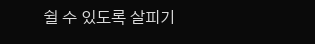쉴 수 있도록 살피기